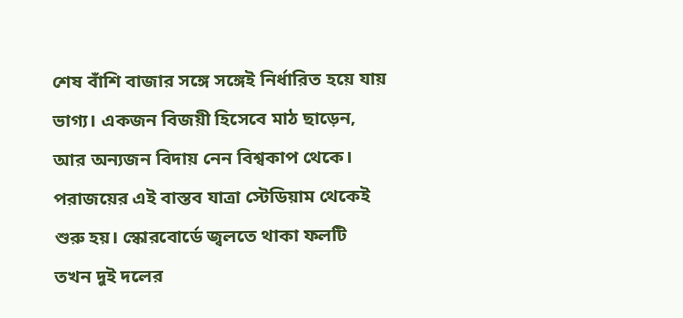শেষ বাঁশি বাজার সঙ্গে সঙ্গেই নির্ধারিত হয়ে যায় ভাগ্য। একজন বিজয়ী হিসেবে মাঠ ছাড়েন, আর অন্যজন বিদায় নেন বিশ্বকাপ থেকে। পরাজয়ের এই বাস্তব যাত্রা স্টেডিয়াম থেকেই শুরু হয়। স্কোরবোর্ডে জ্বলতে থাকা ফলটি তখন দুই দলের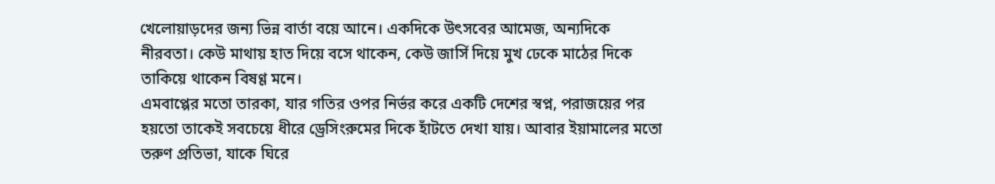খেলোয়াড়দের জন্য ভিন্ন বার্তা বয়ে আনে। একদিকে উৎসবের আমেজ, অন্যদিকে নীরবতা। কেউ মাথায় হাত দিয়ে বসে থাকেন, কেউ জার্সি দিয়ে মুখ ঢেকে মাঠের দিকে তাকিয়ে থাকেন বিষণ্ণ মনে।
এমবাপ্পের মতো তারকা, যার গতির ওপর নির্ভর করে একটি দেশের স্বপ্ন, পরাজয়ের পর হয়তো তাকেই সবচেয়ে ধীরে ড্রেসিংরুমের দিকে হাঁটতে দেখা যায়। আবার ইয়ামালের মতো তরুণ প্রতিভা, যাকে ঘিরে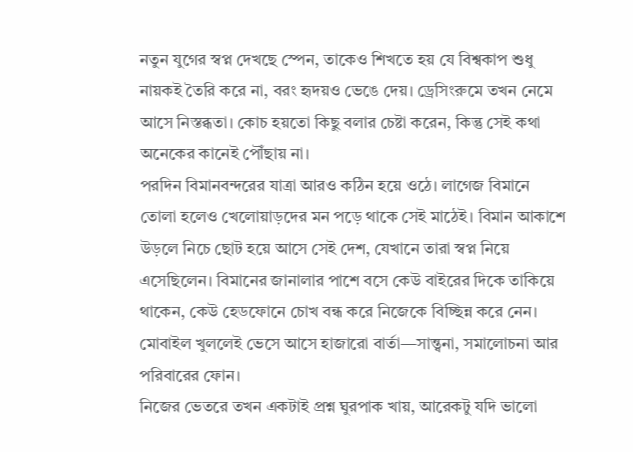নতুন যুগের স্বপ্ন দেখছে স্পেন, তাকেও শিখতে হয় যে বিশ্বকাপ শুধু নায়কই তৈরি করে না, বরং হৃদয়ও ভেঙে দেয়। ড্রেসিংরুমে তখন নেমে আসে নিস্তব্ধতা। কোচ হয়তো কিছু বলার চেষ্টা করেন, কিন্তু সেই কথা অনেকের কানেই পৌঁছায় না।
পরদিন বিমানবন্দরের যাত্রা আরও কঠিন হয়ে ওঠে। লাগেজ বিমানে তোলা হলেও খেলোয়াড়দের মন পড়ে থাকে সেই মাঠেই। বিমান আকাশে উড়লে নিচে ছোট হয়ে আসে সেই দেশ, যেখানে তারা স্বপ্ন নিয়ে এসেছিলেন। বিমানের জানালার পাশে বসে কেউ বাইরের দিকে তাকিয়ে থাকেন, কেউ হেডফোনে চোখ বন্ধ করে নিজেকে বিচ্ছিন্ন করে নেন। মোবাইল খুললেই ভেসে আসে হাজারো বার্তা—সান্ত্বনা, সমালোচনা আর পরিবারের ফোন।
নিজের ভেতরে তখন একটাই প্রশ্ন ঘুরপাক খায়, আরেকটু যদি ভালো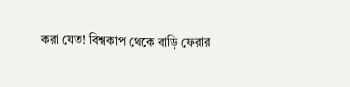করা যেত! বিশ্বকাপ থেকে বাড়ি ফেরার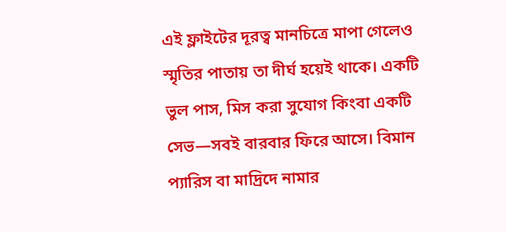এই ফ্লাইটের দূরত্ব মানচিত্রে মাপা গেলেও স্মৃতির পাতায় তা দীর্ঘ হয়েই থাকে। একটি ভুল পাস, মিস করা সুযোগ কিংবা একটি সেভ—সবই বারবার ফিরে আসে। বিমান প্যারিস বা মাদ্রিদে নামার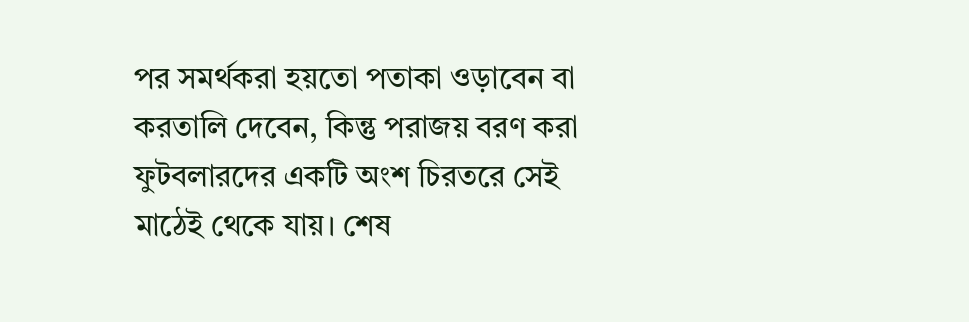পর সমর্থকরা হয়তো পতাকা ওড়াবেন বা করতালি দেবেন, কিন্তু পরাজয় বরণ করা ফুটবলারদের একটি অংশ চিরতরে সেই মাঠেই থেকে যায়। শেষ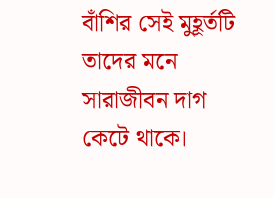বাঁশির সেই মুহূর্তটি তাদের মনে সারাজীবন দাগ কেটে থাকে।